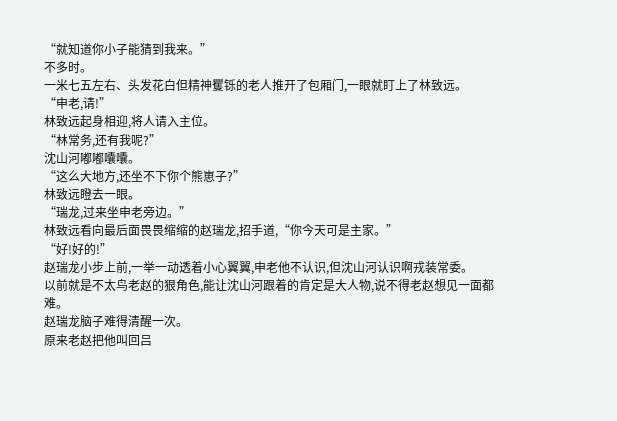“就知道你小子能猜到我来。”
不多时。
一米七五左右、头发花白但精神矍铄的老人推开了包厢门,一眼就盯上了林致远。
“申老,请!”
林致远起身相迎,将人请入主位。
“林常务,还有我呢?”
沈山河嘟嘟囔囔。
“这么大地方,还坐不下你个熊崽子?”
林致远瞪去一眼。
“瑞龙,过来坐申老旁边。”
林致远看向最后面畏畏缩缩的赵瑞龙,招手道,“你今天可是主家。”
“好!好的!”
赵瑞龙小步上前,一举一动透着小心翼翼,申老他不认识,但沈山河认识啊戎装常委。
以前就是不太鸟老赵的狠角色,能让沈山河跟着的肯定是大人物,说不得老赵想见一面都难。
赵瑞龙脑子难得清醒一次。
原来老赵把他叫回吕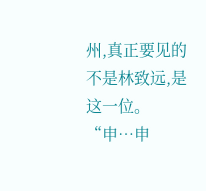州,真正要见的不是林致远,是这一位。
“申…申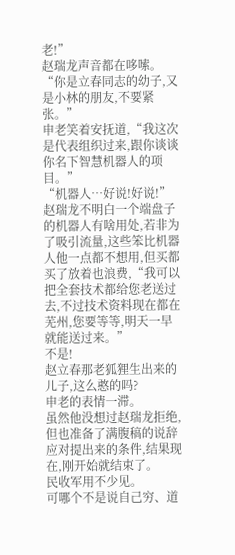老!”
赵瑞龙声音都在哆嗦。
“你是立春同志的幼子,又是小林的朋友,不要紧张。”
申老笑着安抚道,“我这次是代表组织过来,跟你谈谈你名下智慧机器人的项目。”
“机器人…好说!好说!”
赵瑞龙不明白一个端盘子的机器人有啥用处,若非为了吸引流量,这些笨比机器人他一点都不想用,但买都买了放着也浪费,“我可以把全套技术都给您老送过去,不过技术资料现在都在芜州,您要等等,明天一早就能送过来。”
不是!
赵立春那老狐狸生出来的儿子,这么憨的吗?
申老的表情一滞。
虽然他没想过赵瑞龙拒绝,但也准备了满腹稿的说辞应对提出来的条件,结果现在,刚开始就结束了。
民收军用不少见。
可哪个不是说自己穷、道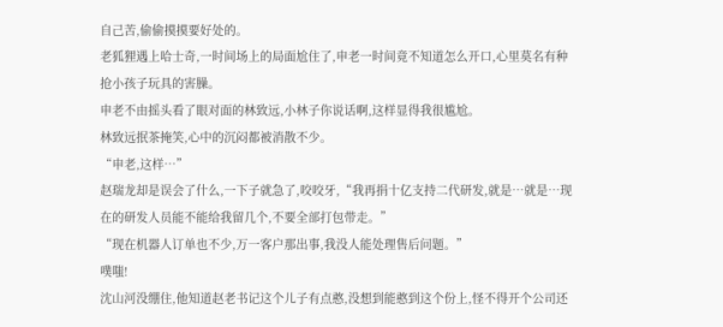自己苦,偷偷摸摸要好处的。
老狐狸遇上哈士奇,一时间场上的局面尬住了,申老一时间竟不知道怎么开口,心里莫名有种抢小孩子玩具的害臊。
申老不由摇头看了眼对面的林致远,小林子你说话啊,这样显得我很尴尬。
林致远抿茶掩笑,心中的沉闷都被消散不少。
“申老,这样…”
赵瑞龙却是误会了什么,一下子就急了,咬咬牙,“我再捐十亿支持二代研发,就是…就是…现在的研发人员能不能给我留几个,不要全部打包带走。”
“现在机器人订单也不少,万一客户那出事,我没人能处理售后问题。”
噗嗤!
沈山河没绷住,他知道赵老书记这个儿子有点憨,没想到能憨到这个份上,怪不得开个公司还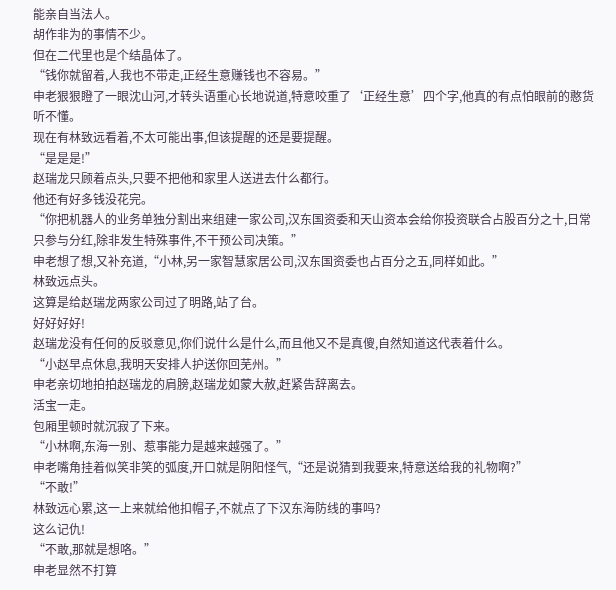能亲自当法人。
胡作非为的事情不少。
但在二代里也是个结晶体了。
“钱你就留着,人我也不带走,正经生意赚钱也不容易。”
申老狠狠瞪了一眼沈山河,才转头语重心长地说道,特意咬重了‘正经生意’四个字,他真的有点怕眼前的憨货听不懂。
现在有林致远看着,不太可能出事,但该提醒的还是要提醒。
“是是是!”
赵瑞龙只顾着点头,只要不把他和家里人送进去什么都行。
他还有好多钱没花完。
“你把机器人的业务单独分割出来组建一家公司,汉东国资委和天山资本会给你投资联合占股百分之十,日常只参与分红,除非发生特殊事件,不干预公司决策。”
申老想了想,又补充道,“小林,另一家智慧家居公司,汉东国资委也占百分之五,同样如此。”
林致远点头。
这算是给赵瑞龙两家公司过了明路,站了台。
好好好好!
赵瑞龙没有任何的反驳意见,你们说什么是什么,而且他又不是真傻,自然知道这代表着什么。
“小赵早点休息,我明天安排人护送你回芜州。”
申老亲切地拍拍赵瑞龙的肩膀,赵瑞龙如蒙大赦,赶紧告辞离去。
活宝一走。
包厢里顿时就沉寂了下来。
“小林啊,东海一别、惹事能力是越来越强了。”
申老嘴角挂着似笑非笑的弧度,开口就是阴阳怪气,“还是说猜到我要来,特意送给我的礼物啊?”
“不敢!”
林致远心累,这一上来就给他扣帽子,不就点了下汉东海防线的事吗?
这么记仇!
“不敢,那就是想咯。”
申老显然不打算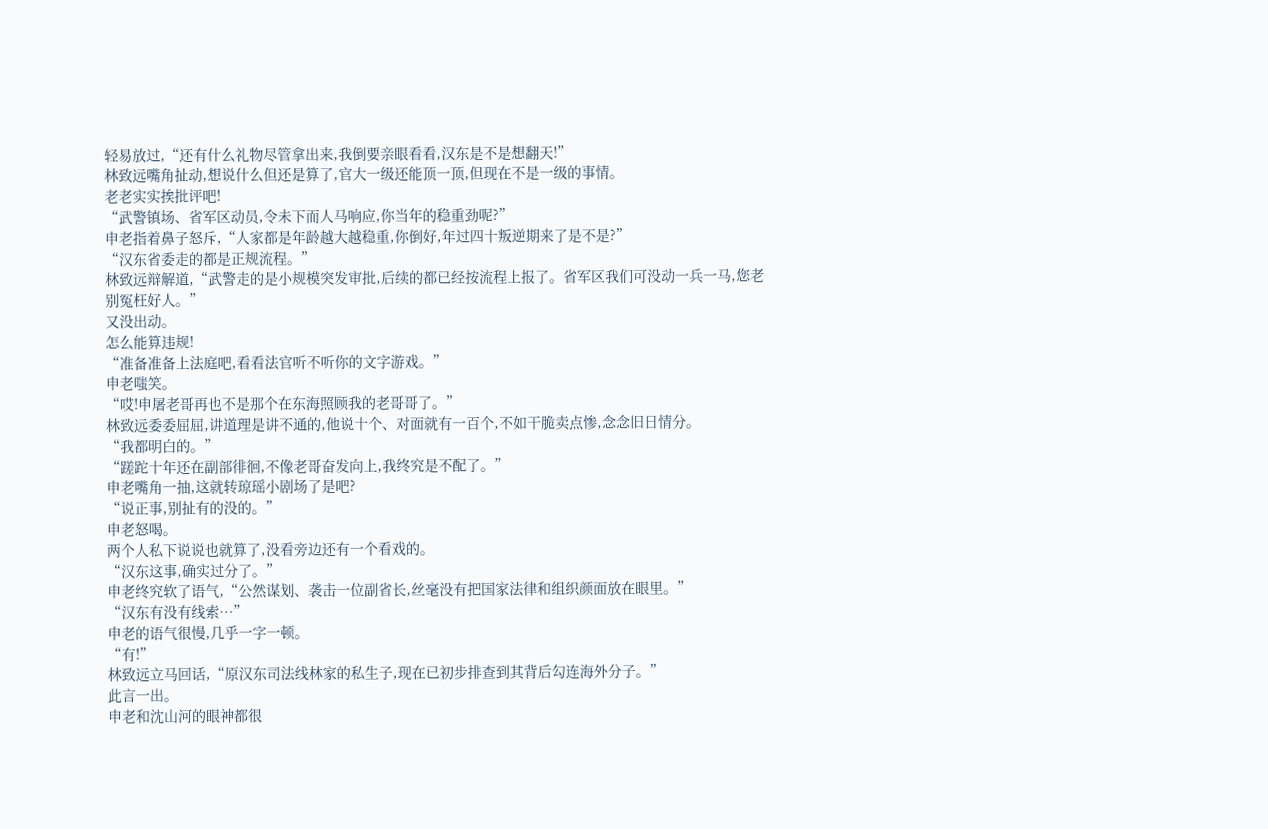轻易放过,“还有什么礼物尽管拿出来,我倒要亲眼看看,汉东是不是想翻天!”
林致远嘴角扯动,想说什么但还是算了,官大一级还能顶一顶,但现在不是一级的事情。
老老实实挨批评吧!
“武警镇场、省军区动员,令未下而人马响应,你当年的稳重劲呢?”
申老指着鼻子怒斥,“人家都是年龄越大越稳重,你倒好,年过四十叛逆期来了是不是?”
“汉东省委走的都是正规流程。”
林致远辩解道,“武警走的是小规模突发审批,后续的都已经按流程上报了。省军区我们可没动一兵一马,您老别冤枉好人。”
又没出动。
怎么能算违规!
“准备准备上法庭吧,看看法官听不听你的文字游戏。”
申老嗤笑。
“哎!申屠老哥再也不是那个在东海照顾我的老哥哥了。”
林致远委委屈屈,讲道理是讲不通的,他说十个、对面就有一百个,不如干脆卖点惨,念念旧日情分。
“我都明白的。”
“蹉跎十年还在副部徘徊,不像老哥奋发向上,我终究是不配了。”
申老嘴角一抽,这就转琼瑶小剧场了是吧?
“说正事,别扯有的没的。”
申老怒喝。
两个人私下说说也就算了,没看旁边还有一个看戏的。
“汉东这事,确实过分了。”
申老终究软了语气,“公然谋划、袭击一位副省长,丝毫没有把国家法律和组织颜面放在眼里。”
“汉东有没有线索…”
申老的语气很慢,几乎一字一顿。
“有!”
林致远立马回话,“原汉东司法线林家的私生子,现在已初步排查到其背后勾连海外分子。”
此言一出。
申老和沈山河的眼神都很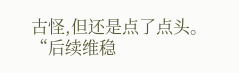古怪,但还是点了点头。
“后续维稳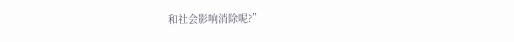和社会影响消除呢?”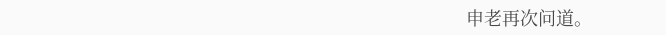申老再次问道。